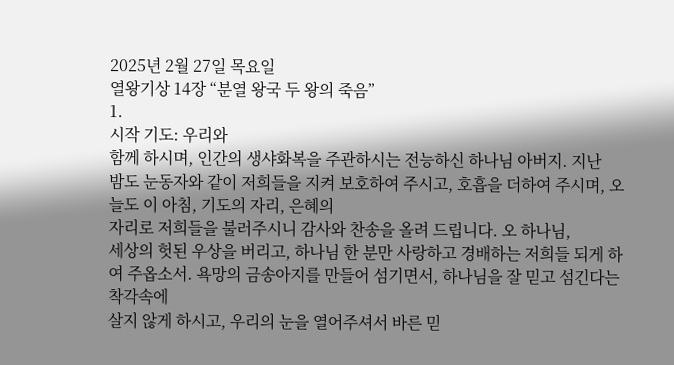2025년 2월 27일 목요일
열왕기상 14장 “분열 왕국 두 왕의 죽음”
1.
시작 기도: 우리와
함께 하시며, 인간의 생샤화복을 주관하시는 전능하신 하나님 아버지. 지난
밤도 눈동자와 같이 저희들을 지켜 보호하여 주시고, 호흡을 더하여 주시며, 오늘도 이 아침, 기도의 자리, 은혜의
자리로 저희들을 불러주시니 감사와 찬송을 올려 드립니다. 오 하나님,
세상의 헛된 우상을 버리고, 하나님 한 분만 사랑하고 경배하는 저희들 되게 하여 주옵소서. 욕망의 금송아지를 만들어 섬기면서, 하나님을 잘 믿고 섬긴다는 착각속에
살지 않게 하시고, 우리의 눈을 열어주셔서 바른 믿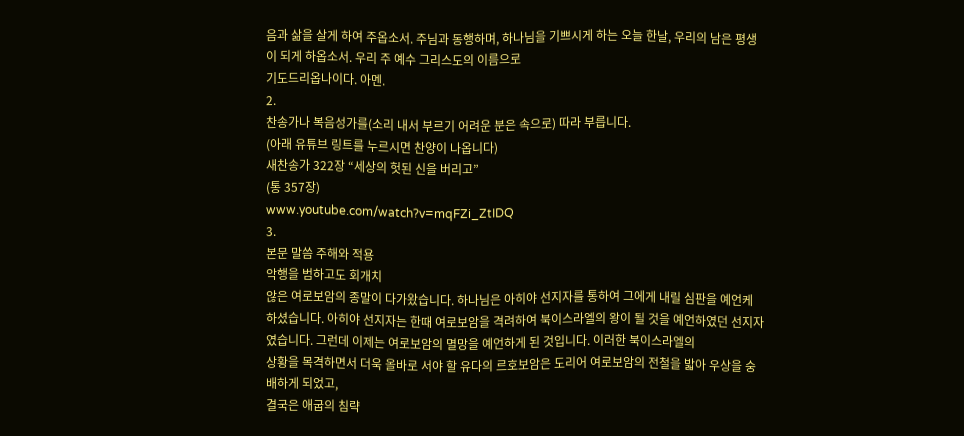음과 삶을 살게 하여 주옵소서. 주님과 동행하며, 하나님을 기쁘시게 하는 오늘 한날, 우리의 남은 평생이 되게 하옵소서. 우리 주 예수 그리스도의 이름으로
기도드리옵나이다. 아멘.
2.
찬송가나 복음성가를(소리 내서 부르기 어려운 분은 속으로) 따라 부릅니다.
(아래 유튜브 링트를 누르시면 찬양이 나옵니다)
새찬송가 322장 “세상의 헛된 신을 버리고”
(통 357장)
www.youtube.com/watch?v=mqFZi_ZtIDQ
3.
본문 말씀 주해와 적용
악행을 범하고도 회개치
않은 여로보암의 종말이 다가왔습니다. 하나님은 아히야 선지자를 통하여 그에게 내릴 심판을 예언케 하셨습니다. 아히야 선지자는 한때 여로보암을 격려하여 북이스라엘의 왕이 될 것을 예언하였던 선지자였습니다. 그런데 이제는 여로보암의 멸망을 예언하게 된 것입니다. 이러한 북이스라엘의
상황을 목격하면서 더욱 올바로 서야 할 유다의 르호보암은 도리어 여로보암의 전철을 밟아 우상을 숭배하게 되었고,
결국은 애굽의 침략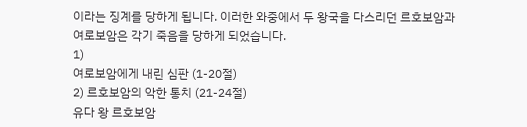이라는 징계를 당하게 됩니다. 이러한 와중에서 두 왕국을 다스리던 르호보암과
여로보암은 각기 죽음을 당하게 되었습니다.
1)
여로보암에게 내린 심판 (1-20절)
2) 르호보암의 악한 통치 (21-24절)
유다 왕 르호보암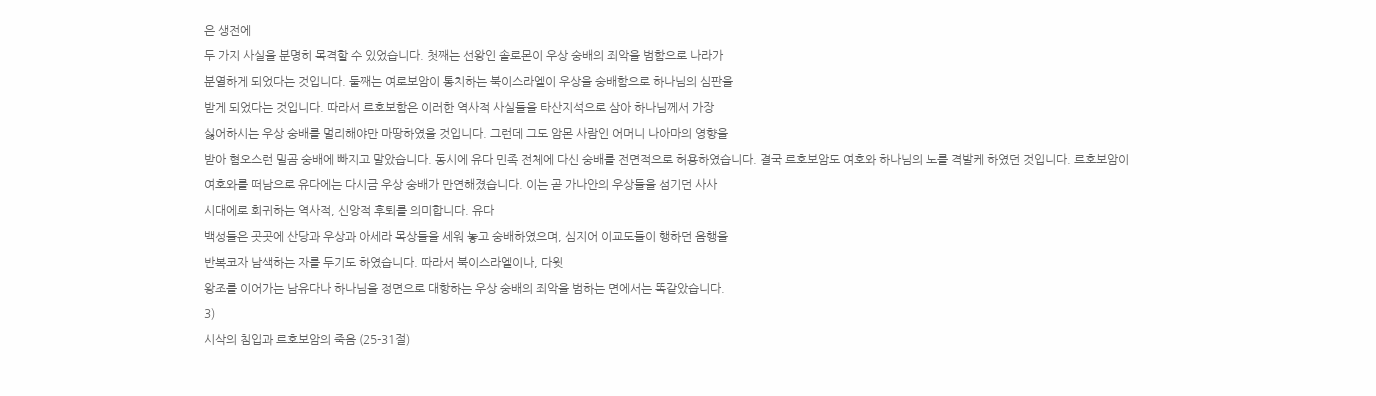은 생전에
두 가지 사실을 분명히 목격할 수 있었습니다. 첫째는 선왕인 솔로몬이 우상 숭배의 죄악을 범함으로 나라가
분열하게 되었다는 것입니다. 둘째는 여로보암이 통치하는 북이스라엘이 우상을 숭배함으로 하나님의 심판을
받게 되었다는 것입니다. 따라서 르호보함은 이러한 역사적 사실들을 타산지석으로 삼아 하나님께서 가장
싫어하시는 우상 숭배를 멀리해야만 마땅하였을 것입니다. 그런데 그도 암몬 사람인 어머니 나아마의 영향을
받아 혐오스런 밀곰 숭배에 빠지고 말았습니다. 동시에 유다 민족 전체에 다신 숭배를 전면적으로 허용하였습니다. 결국 르호보암도 여호와 하나님의 노를 격발케 하였던 것입니다. 르호보암이
여호와를 떠남으로 유다에는 다시금 우상 숭배가 만연해졌습니다. 이는 곧 가나안의 우상들을 섬기던 사사
시대에로 회귀하는 역사적, 신앙적 후퇴를 의미합니다. 유다
백성들은 곳곳에 산당과 우상과 아세라 목상들을 세워 놓고 숭배하였으며, 심지어 이교도들이 행하던 음행을
반복코자 남색하는 자를 두기도 하였습니다. 따라서 북이스라엘이나, 다윗
왕조를 이어가는 남유다나 하나님을 정면으로 대항하는 우상 숭배의 죄악을 범하는 면에서는 똑같았습니다.
3)
시삭의 침입과 르호보암의 죽음 (25-31절)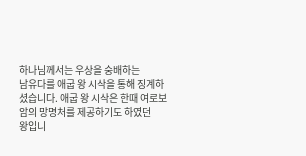하나님께서는 우상을 숭배하는
남유다를 애굽 왕 시삭을 통해 징계하셨습니다. 애굽 왕 시삭은 한때 여로보암의 망명처를 제공하기도 하였던
왕입니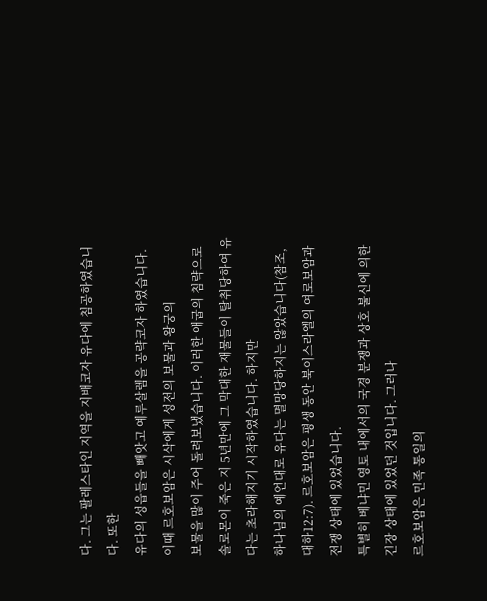다. 그는 팔레스타인 지역을 지배코자 유다에 침공하였습니다. 또한
유다의 성읍들을 빼앗고 예루살렘을 공략코자 하였습니다. 이때 르호보암은 시삭에게 성전의 보물과 왕궁의
보물을 많이 주어 돌려보냈습니다. 이러한 애굽의 침략으로 솔로몬이 죽은 지 5년만에 그 막대한 재물들이 탈취당하여 유다는 초라해지기 시작하였습니다. 하지만
하나님의 예언대로 유다는 멸망당하지는 않았습니다(참조, 대하12:7). 르호보암은 평생 동안 북이스라엘의 여로보암과 전쟁 상태에 있었습니다.
특별히 베냐민 영토 내에서의 국경 분쟁과 상호 불신에 의한 긴장 상태에 있었던 것입니다. 그러나
르호보암은 민족 통일의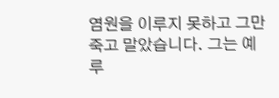염원을 이루지 못하고 그만 죽고 말았습니다. 그는 예루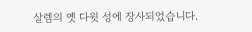살렘의 옛 다윗 성에 장사되었습니다.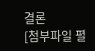결론
[첨부파일 펼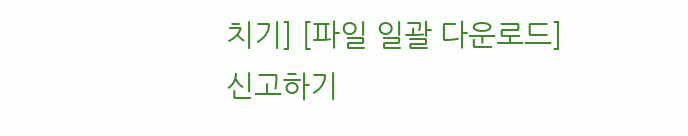치기] [파일 일괄 다운로드]
신고하기